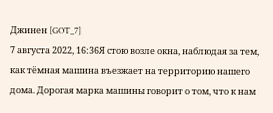Джинен [GOT_7]
7 августа 2022, 16:36Я стою возле окна, наблюдая за тем, как тёмная машина въезжает на территорию нашего дома. Дорогая марка машины говорит о том, что к нам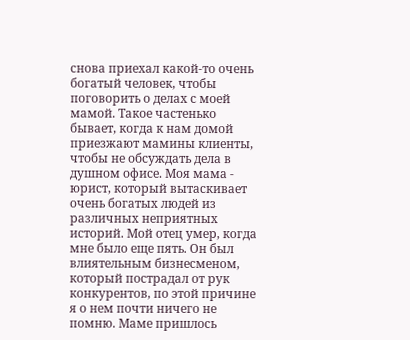снова приехал какой-то очень богатый человек, чтобы поговорить о делах с моей мамой. Такое частенько бывает, когда к нам домой приезжают мамины клиенты, чтобы не обсуждать дела в душном офисе. Моя мама - юрист, который вытаскивает очень богатых людей из различных неприятных историй. Мой отец умер, когда мне было еще пять. Он был влиятельным бизнесменом, который пострадал от рук конкурентов, по этой причине я о нем почти ничего не помню. Маме пришлось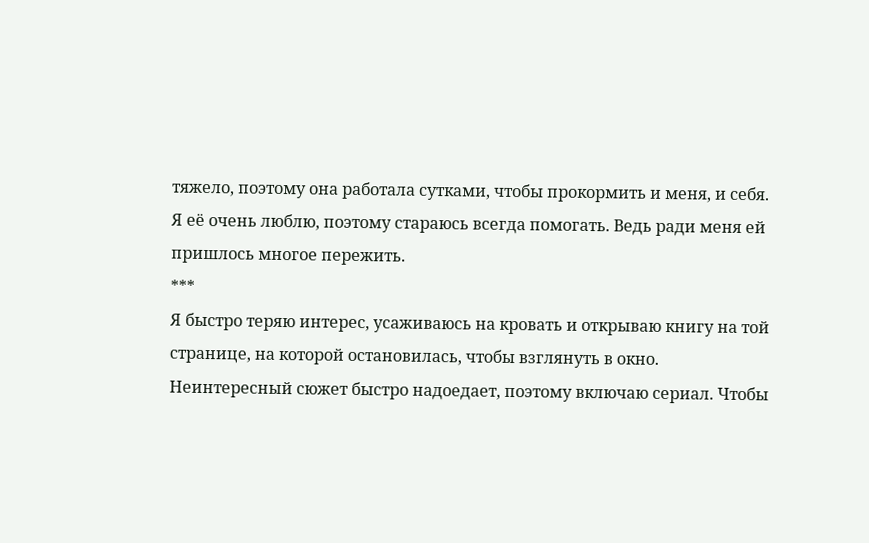тяжело, поэтому она работала сутками, чтобы прокормить и меня, и себя. Я её очень люблю, поэтому стараюсь всегда помогать. Ведь ради меня ей пришлось многое пережить.
***
Я быстро теряю интерес, усаживаюсь на кровать и открываю книгу на той странице, на которой остановилась, чтобы взглянуть в окно. Неинтересный сюжет быстро надоедает, поэтому включаю сериал. Чтобы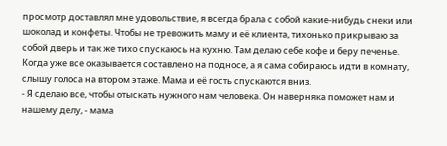просмотр доставлял мне удовольствие, я всегда брала с собой какие-нибудь снеки или шоколад и конфеты. Чтобы не тревожить маму и её клиента, тихонько прикрываю за собой дверь и так же тихо спускаюсь на кухню. Там делаю себе кофе и беру печенье. Когда уже все оказывается составлено на подносе, а я сама собираюсь идти в комнату, слышу голоса на втором этаже. Мама и её гость спускаются вниз.
- Я сделаю все, чтобы отыскать нужного нам человека. Он наверняка поможет нам и нашему делу, - мама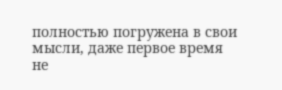полностью погружена в свои мысли, даже первое время не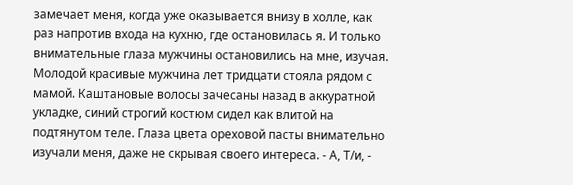замечает меня, когда уже оказывается внизу в холле, как раз напротив входа на кухню, где остановилась я. И только внимательные глаза мужчины остановились на мне, изучая.
Молодой красивые мужчина лет тридцати стояла рядом с мамой. Каштановые волосы зачесаны назад в аккуратной укладке, синий строгий костюм сидел как влитой на подтянутом теле. Глаза цвета ореховой пасты внимательно изучали меня, даже не скрывая своего интереса. - А, Т/и, -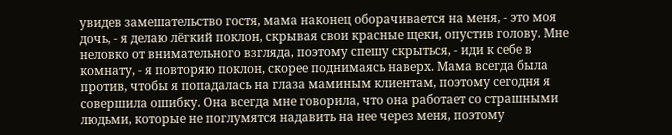увидев замешательство гостя, мама наконец оборачивается на меня, - это моя дочь, - я делаю лёгкий поклон, скрывая свои красные щеки, опустив голову. Мне неловко от внимательного взгляда, поэтому спешу скрыться, - иди к себе в комнату, - я повторяю поклон, скорее поднимаясь наверх. Мама всегда была против, чтобы я попадалась на глаза маминым клиентам, поэтому сегодня я совершила ошибку. Она всегда мне говорила, что она работает со страшными людьми, которые не поглумятся надавить на нее через меня, поэтому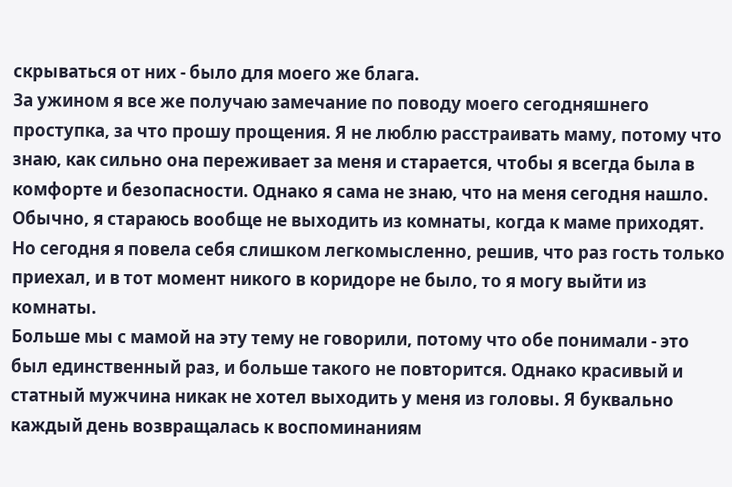скрываться от них - было для моего же блага.
За ужином я все же получаю замечание по поводу моего сегодняшнего проступка, за что прошу прощения. Я не люблю расстраивать маму, потому что знаю, как сильно она переживает за меня и старается, чтобы я всегда была в комфорте и безопасности. Однако я сама не знаю, что на меня сегодня нашло. Обычно, я стараюсь вообще не выходить из комнаты, когда к маме приходят. Но сегодня я повела себя слишком легкомысленно, решив, что раз гость только приехал, и в тот момент никого в коридоре не было, то я могу выйти из комнаты.
Больше мы с мамой на эту тему не говорили, потому что обе понимали - это был единственный раз, и больше такого не повторится. Однако красивый и статный мужчина никак не хотел выходить у меня из головы. Я буквально каждый день возвращалась к воспоминаниям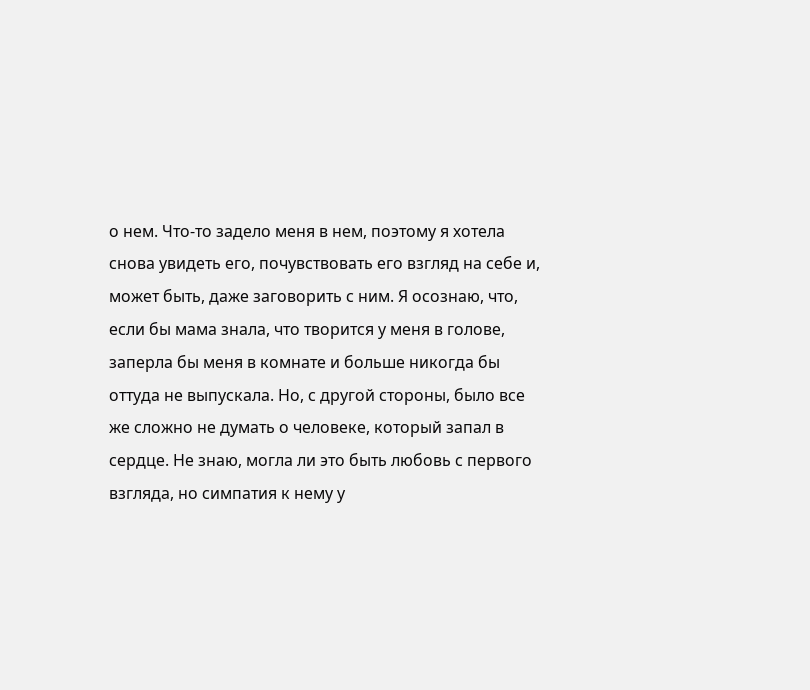о нем. Что-то задело меня в нем, поэтому я хотела снова увидеть его, почувствовать его взгляд на себе и, может быть, даже заговорить с ним. Я осознаю, что, если бы мама знала, что творится у меня в голове, заперла бы меня в комнате и больше никогда бы оттуда не выпускала. Но, с другой стороны, было все же сложно не думать о человеке, который запал в сердце. Не знаю, могла ли это быть любовь с первого взгляда, но симпатия к нему у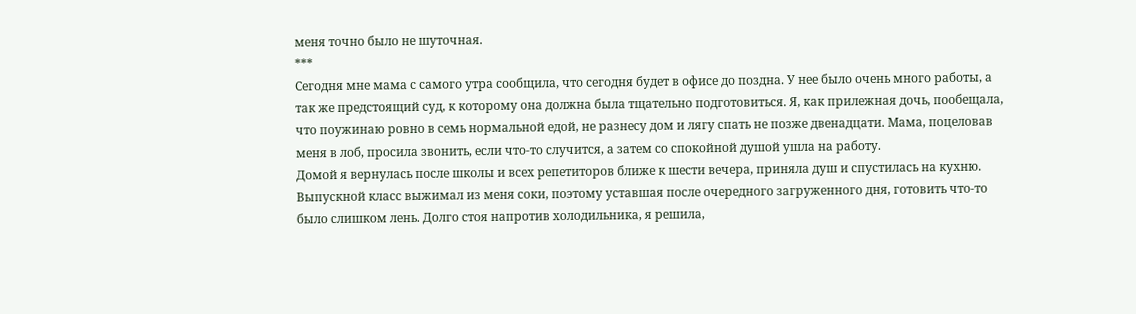меня точно было не шуточная.
***
Сегодня мне мама с самого утра сообщила, что сегодня будет в офисе до поздна. У нее было очень много работы, а так же предстоящий суд, к которому она должна была тщательно подготовиться. Я, как прилежная дочь, пообещала, что поужинаю ровно в семь нормальной едой, не разнесу дом и лягу спать не позже двенадцати. Мама, поцеловав меня в лоб, просила звонить, если что-то случится, а затем со спокойной душой ушла на работу.
Домой я вернулась после школы и всех репетиторов ближе к шести вечера, приняла душ и спустилась на кухню. Выпускной класс выжимал из меня соки, поэтому уставшая после очередного загруженного дня, готовить что-то было слишком лень. Долго стоя напротив холодильника, я решила,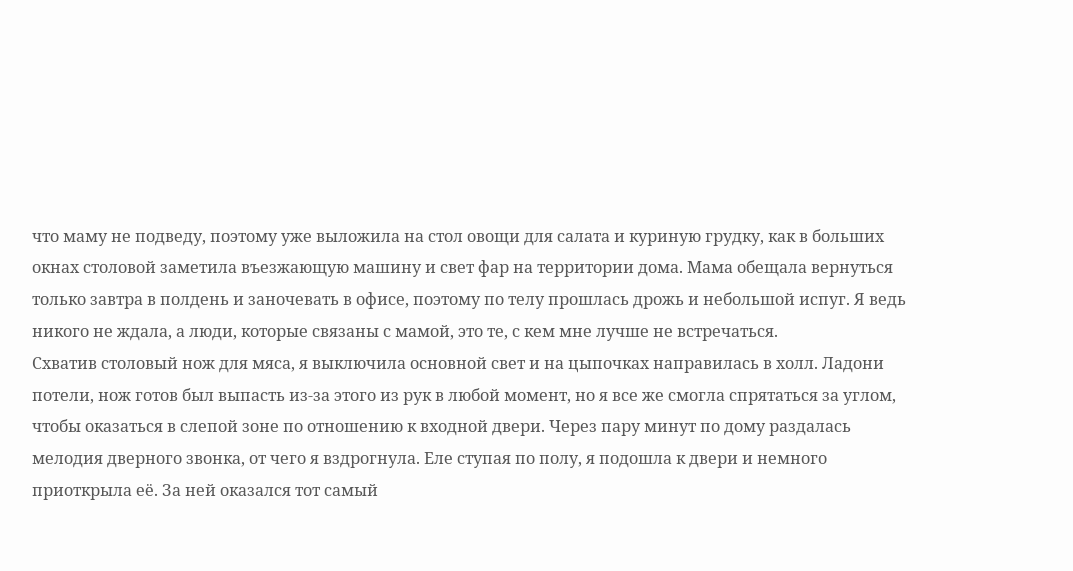что маму не подведу, поэтому уже выложила на стол овощи для салата и куриную грудку, как в больших окнах столовой заметила въезжающую машину и свет фар на территории дома. Мама обещала вернуться только завтра в полдень и заночевать в офисе, поэтому по телу прошлась дрожь и небольшой испуг. Я ведь никого не ждала, а люди, которые связаны с мамой, это те, с кем мне лучше не встречаться.
Схватив столовый нож для мяса, я выключила основной свет и на цыпочках направилась в холл. Ладони потели, нож готов был выпасть из-за этого из рук в любой момент, но я все же смогла спрятаться за углом, чтобы оказаться в слепой зоне по отношению к входной двери. Через пару минут по дому раздалась мелодия дверного звонка, от чего я вздрогнула. Еле ступая по полу, я подошла к двери и немного приоткрыла её. За ней оказался тот самый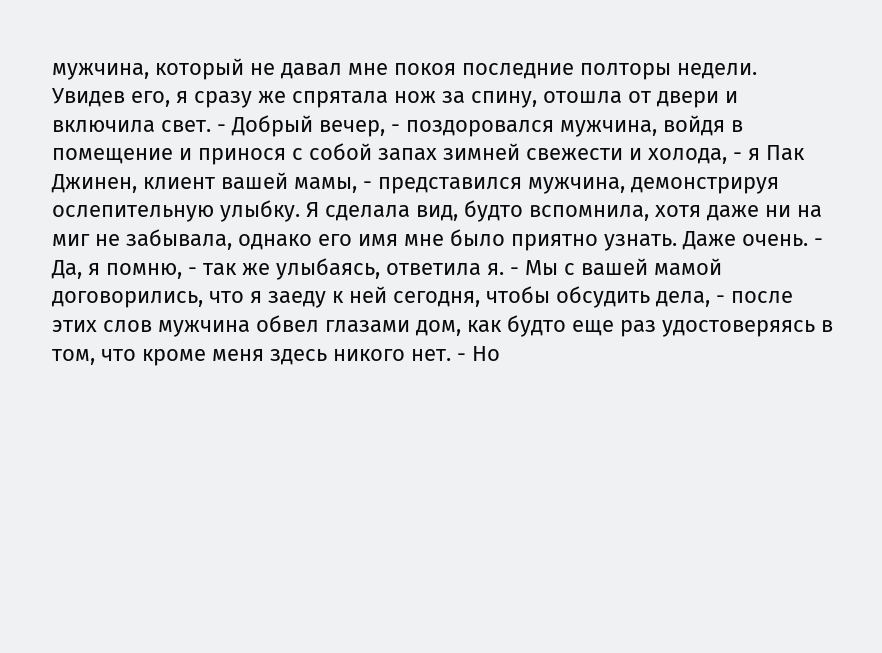мужчина, который не давал мне покоя последние полторы недели.
Увидев его, я сразу же спрятала нож за спину, отошла от двери и включила свет. - Добрый вечер, - поздоровался мужчина, войдя в помещение и принося с собой запах зимней свежести и холода, - я Пак Джинен, клиент вашей мамы, - представился мужчина, демонстрируя ослепительную улыбку. Я сделала вид, будто вспомнила, хотя даже ни на миг не забывала, однако его имя мне было приятно узнать. Даже очень. - Да, я помню, - так же улыбаясь, ответила я. - Мы с вашей мамой договорились, что я заеду к ней сегодня, чтобы обсудить дела, - после этих слов мужчина обвел глазами дом, как будто еще раз удостоверяясь в том, что кроме меня здесь никого нет. - Но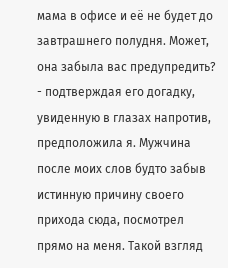мама в офисе и её не будет до завтрашнего полудня. Может, она забыла вас предупредить? - подтверждая его догадку, увиденную в глазах напротив, предположила я. Мужчина после моих слов будто забыв истинную причину своего прихода сюда, посмотрел прямо на меня. Такой взгляд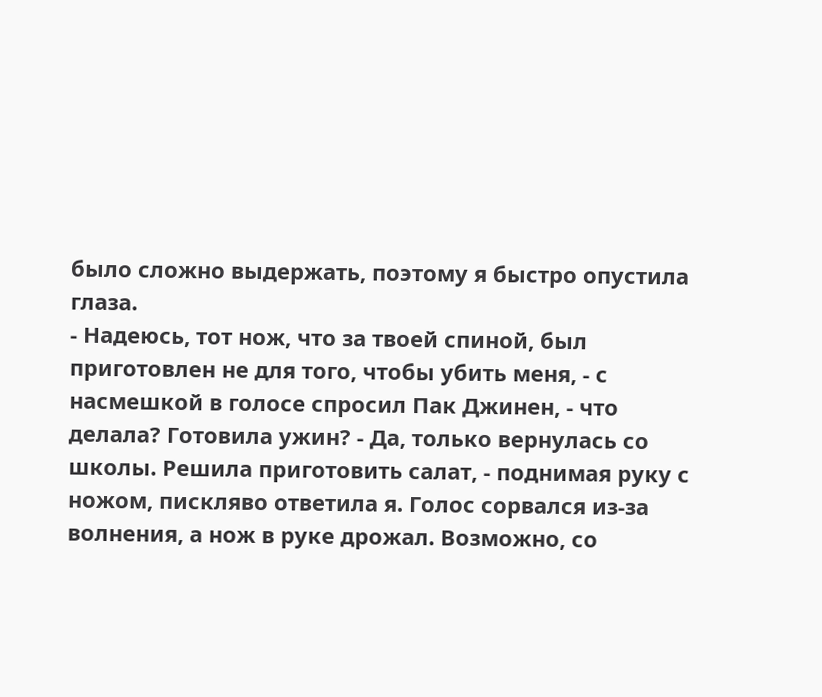было сложно выдержать, поэтому я быстро опустила глаза.
- Надеюсь, тот нож, что за твоей спиной, был приготовлен не для того, чтобы убить меня, - с насмешкой в голосе спросил Пак Джинен, - что делала? Готовила ужин? - Да, только вернулась со школы. Решила приготовить салат, - поднимая руку с ножом, пискляво ответила я. Голос сорвался из-за волнения, а нож в руке дрожал. Возможно, со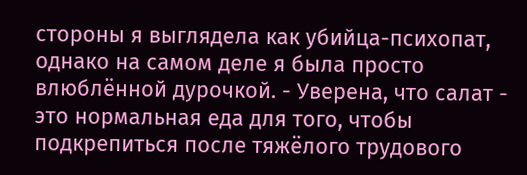стороны я выглядела как убийца-психопат, однако на самом деле я была просто влюблённой дурочкой. - Уверена, что салат - это нормальная еда для того, чтобы подкрепиться после тяжёлого трудового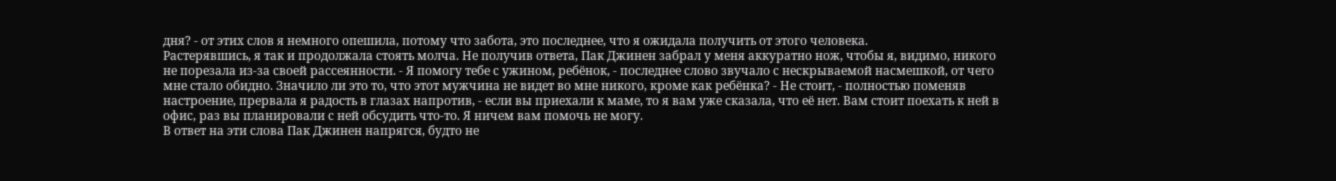дня? - от этих слов я немного опешила, потому что забота, это последнее, что я ожидала получить от этого человека.
Растерявшись, я так и продолжала стоять молча. Не получив ответа, Пак Джинен забрал у меня аккуратно нож, чтобы я, видимо, никого не порезала из-за своей рассеянности. - Я помогу тебе с ужином, ребёнок, - последнее слово звучало с нескрываемой насмешкой, от чего мне стало обидно. Значило ли это то, что этот мужчина не видет во мне никого, кроме как ребёнка? - Не стоит, - полностью поменяв настроение, прервала я радость в глазах напротив, - если вы приехали к маме, то я вам уже сказала, что её нет. Вам стоит поехать к ней в офис, раз вы планировали с ней обсудить что-то. Я ничем вам помочь не могу.
В ответ на эти слова Пак Джинен напрягся, будто не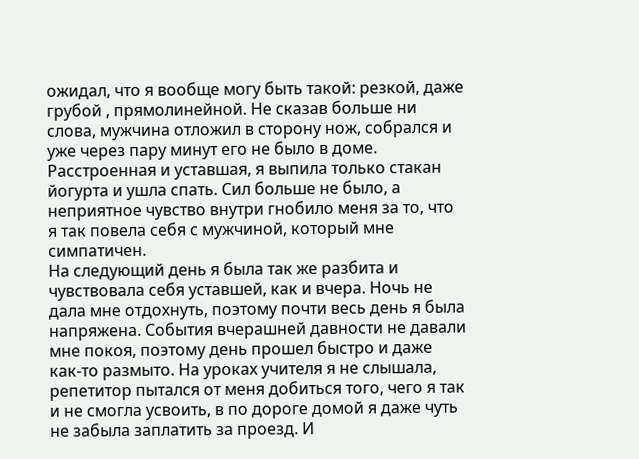ожидал, что я вообще могу быть такой: резкой, даже грубой , прямолинейной. Не сказав больше ни слова, мужчина отложил в сторону нож, собрался и уже через пару минут его не было в доме. Расстроенная и уставшая, я выпила только стакан йогурта и ушла спать. Сил больше не было, а неприятное чувство внутри гнобило меня за то, что я так повела себя с мужчиной, который мне симпатичен.
На следующий день я была так же разбита и чувствовала себя уставшей, как и вчера. Ночь не дала мне отдохнуть, поэтому почти весь день я была напряжена. События вчерашней давности не давали мне покоя, поэтому день прошел быстро и даже как-то размыто. На уроках учителя я не слышала, репетитор пытался от меня добиться того, чего я так и не смогла усвоить, в по дороге домой я даже чуть не забыла заплатить за проезд. И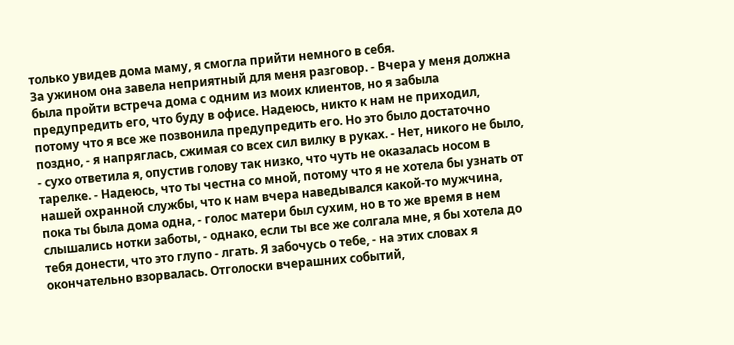только увидев дома маму, я смогла прийти немного в себя.
За ужином она завела неприятный для меня разговор. - Вчера у меня должна была пройти встреча дома с одним из моих клиентов, но я забыла предупредить его, что буду в офисе. Надеюсь, никто к нам не приходил, потому что я все же позвонила предупредить его. Но это было достаточно поздно, - я напряглась, сжимая со всех сил вилку в руках. - Нет, никого не было, - сухо ответила я, опустив голову так низко, что чуть не оказалась носом в тарелке. - Надеюсь, что ты честна со мной, потому что я не хотела бы узнать от нашей охранной службы, что к нам вчера наведывался какой-то мужчина, пока ты была дома одна, - голос матери был сухим, но в то же время в нем слышались нотки заботы, - однако, если ты все же солгала мне, я бы хотела до тебя донести, что это глупо - лгать. Я забочусь о тебе, - на этих словах я окончательно взорвалась. Отголоски вчерашних событий,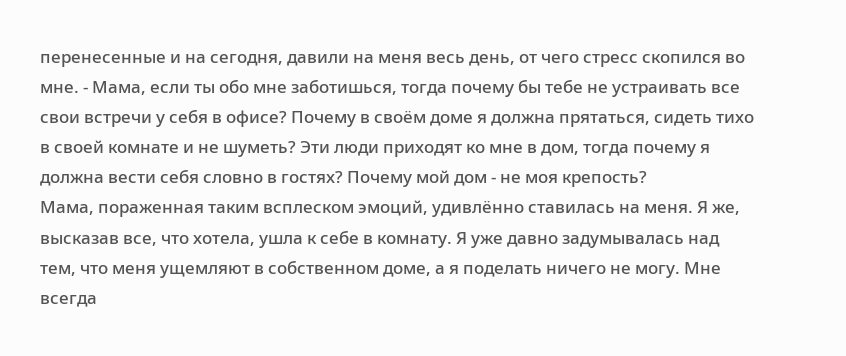перенесенные и на сегодня, давили на меня весь день, от чего стресс скопился во мне. - Мама, если ты обо мне заботишься, тогда почему бы тебе не устраивать все свои встречи у себя в офисе? Почему в своём доме я должна прятаться, сидеть тихо в своей комнате и не шуметь? Эти люди приходят ко мне в дом, тогда почему я должна вести себя словно в гостях? Почему мой дом - не моя крепость?
Мама, пораженная таким всплеском эмоций, удивлённо ставилась на меня. Я же, высказав все, что хотела, ушла к себе в комнату. Я уже давно задумывалась над тем, что меня ущемляют в собственном доме, а я поделать ничего не могу. Мне всегда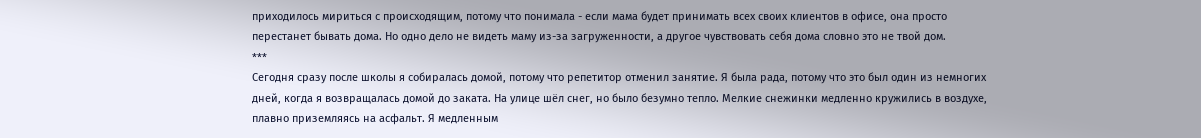приходилось мириться с происходящим, потому что понимала - если мама будет принимать всех своих клиентов в офисе, она просто перестанет бывать дома. Но одно дело не видеть маму из-за загруженности, а другое чувствовать себя дома словно это не твой дом.
***
Сегодня сразу после школы я собиралась домой, потому что репетитор отменил занятие. Я была рада, потому что это был один из немногих дней, когда я возвращалась домой до заката. На улице шёл снег, но было безумно тепло. Мелкие снежинки медленно кружились в воздухе, плавно приземляясь на асфальт. Я медленным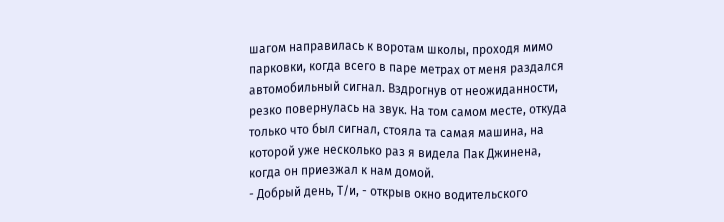шагом направилась к воротам школы, проходя мимо парковки, когда всего в паре метрах от меня раздался автомобильный сигнал. Вздрогнув от неожиданности, резко повернулась на звук. На том самом месте, откуда только что был сигнал, стояла та самая машина, на которой уже несколько раз я видела Пак Джинена, когда он приезжал к нам домой.
- Добрый день, Т/и, - открыв окно водительского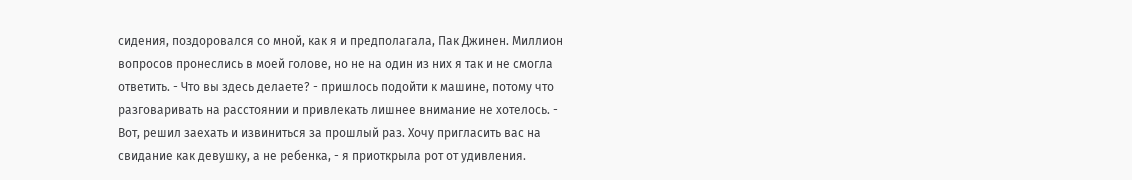сидения, поздоровался со мной, как я и предполагала, Пак Джинен. Миллион вопросов пронеслись в моей голове, но не на один из них я так и не смогла ответить. - Что вы здесь делаете? - пришлось подойти к машине, потому что разговаривать на расстоянии и привлекать лишнее внимание не хотелось. - Вот, решил заехать и извиниться за прошлый раз. Хочу пригласить вас на свидание как девушку, а не ребенка, - я приоткрыла рот от удивления.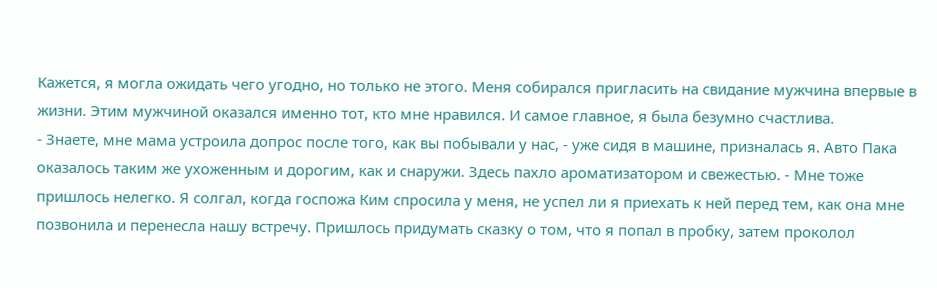Кажется, я могла ожидать чего угодно, но только не этого. Меня собирался пригласить на свидание мужчина впервые в жизни. Этим мужчиной оказался именно тот, кто мне нравился. И самое главное, я была безумно счастлива.
- Знаете, мне мама устроила допрос после того, как вы побывали у нас, - уже сидя в машине, призналась я. Авто Пака оказалось таким же ухоженным и дорогим, как и снаружи. Здесь пахло ароматизатором и свежестью. - Мне тоже пришлось нелегко. Я солгал, когда госпожа Ким спросила у меня, не успел ли я приехать к ней перед тем, как она мне позвонила и перенесла нашу встречу. Пришлось придумать сказку о том, что я попал в пробку, затем проколол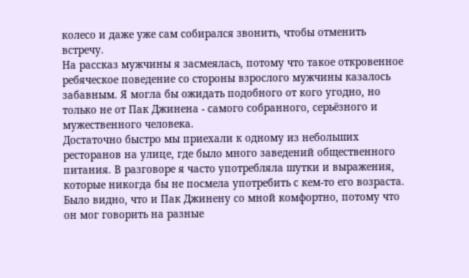колесо и даже уже сам собирался звонить, чтобы отменить встречу.
На рассказ мужчины я засмеялась, потому что такое откровенное ребяческое поведение со стороны взрослого мужчины казалось забавным. Я могла бы ожидать подобного от кого угодно, но только не от Пак Джинена - самого собранного, серьёзного и мужественного человека.
Достаточно быстро мы приехали к одному из небольших ресторанов на улице, где было много заведений общественного питания. В разговоре я часто употребляла шутки и выражения, которые никогда бы не посмела употребить с кем-то его возраста. Было видно, что и Пак Джинену со мной комфортно, потому что он мог говорить на разные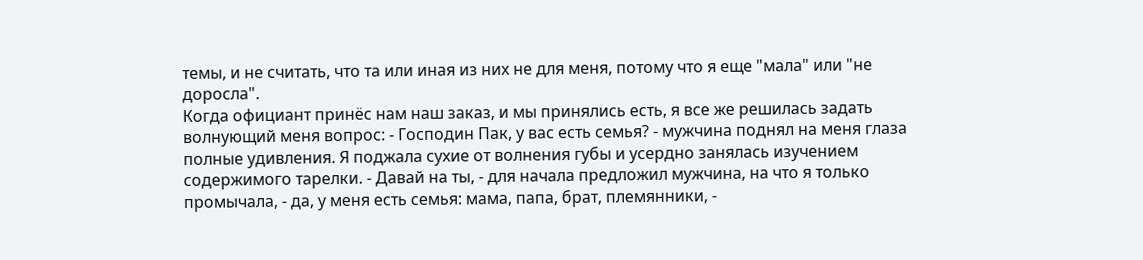темы, и не считать, что та или иная из них не для меня, потому что я еще "мала" или "не доросла".
Когда официант принёс нам наш заказ, и мы принялись есть, я все же решилась задать волнующий меня вопрос: - Господин Пак, у вас есть семья? - мужчина поднял на меня глаза полные удивления. Я поджала сухие от волнения губы и усердно занялась изучением содержимого тарелки. - Давай на ты, - для начала предложил мужчина, на что я только промычала, - да, у меня есть семья: мама, папа, брат, племянники, -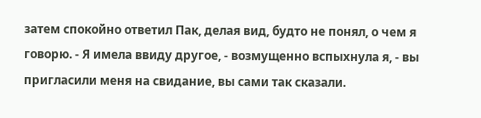затем спокойно ответил Пак, делая вид, будто не понял, о чем я говорю. - Я имела ввиду другое, - возмущенно вспыхнула я, - вы пригласили меня на свидание, вы сами так сказали.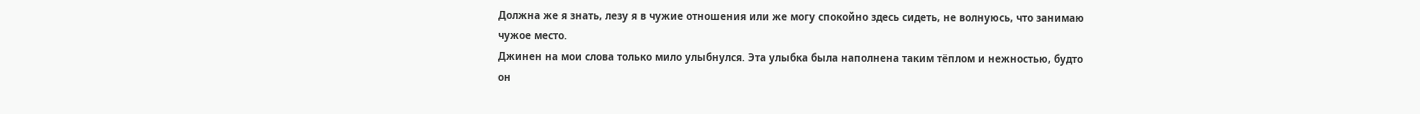Должна же я знать, лезу я в чужие отношения или же могу спокойно здесь сидеть, не волнуюсь, что занимаю чужое место.
Джинен на мои слова только мило улыбнулся. Эта улыбка была наполнена таким тёплом и нежностью, будто он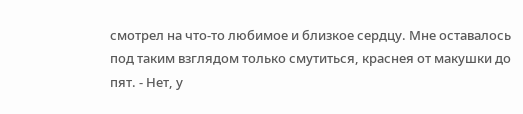смотрел на что-то любимое и близкое сердцу. Мне оставалось под таким взглядом только смутиться, краснея от макушки до пят. - Нет, у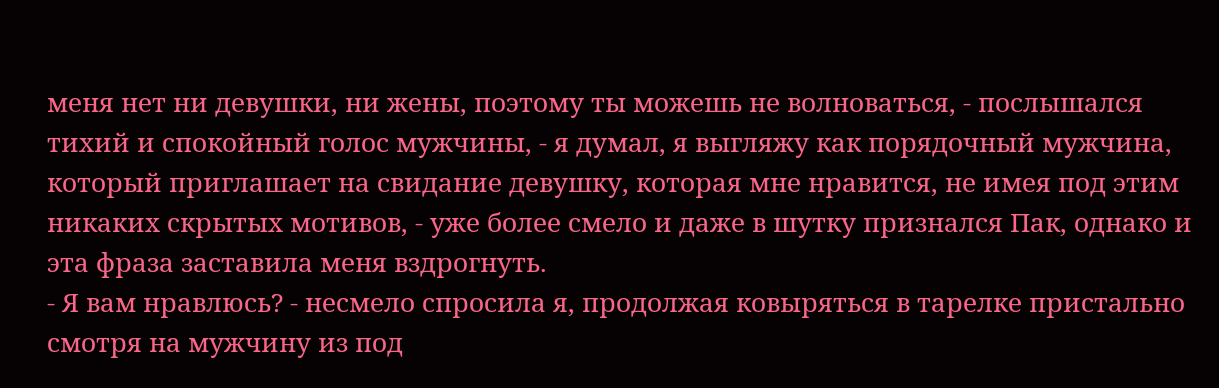меня нет ни девушки, ни жены, поэтому ты можешь не волноваться, - послышался тихий и спокойный голос мужчины, - я думал, я выгляжу как порядочный мужчина, который приглашает на свидание девушку, которая мне нравится, не имея под этим никаких скрытых мотивов, - уже более смело и даже в шутку признался Пак, однако и эта фраза заставила меня вздрогнуть.
- Я вам нравлюсь? - несмело спросила я, продолжая ковыряться в тарелке пристально смотря на мужчину из под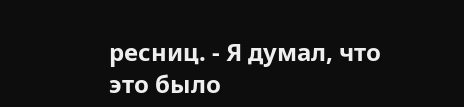ресниц. - Я думал, что это было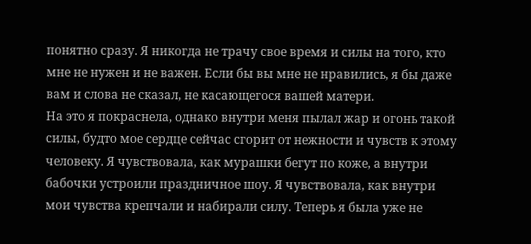понятно сразу. Я никогда не трачу свое время и силы на того, кто мне не нужен и не важен. Если бы вы мне не нравились, я бы даже вам и слова не сказал, не касающегося вашей матери.
На это я покраснела, однако внутри меня пылал жар и огонь такой силы, будто мое сердце сейчас сгорит от нежности и чувств к этому человеку. Я чувствовала, как мурашки бегут по коже, а внутри бабочки устроили праздничное шоу. Я чувствовала, как внутри мои чувства крепчали и набирали силу. Теперь я была уже не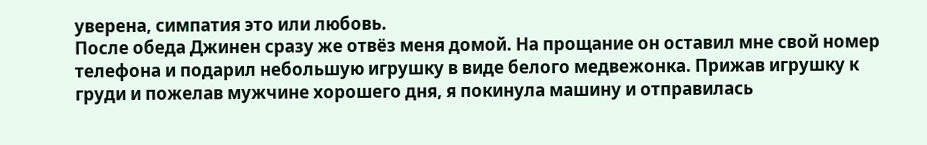уверена, симпатия это или любовь.
После обеда Джинен сразу же отвёз меня домой. На прощание он оставил мне свой номер телефона и подарил небольшую игрушку в виде белого медвежонка. Прижав игрушку к груди и пожелав мужчине хорошего дня, я покинула машину и отправилась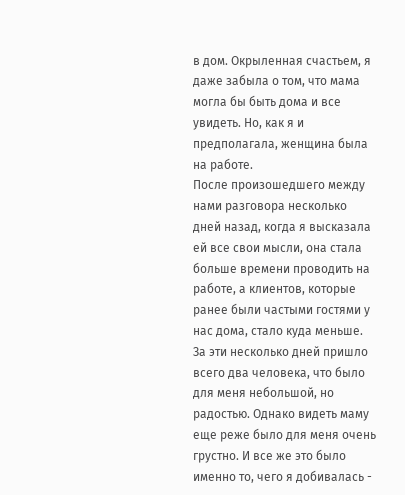в дом. Окрыленная счастьем, я даже забыла о том, что мама могла бы быть дома и все увидеть. Но, как я и предполагала, женщина была на работе.
После произошедшего между нами разговора несколько дней назад, когда я высказала ей все свои мысли, она стала больше времени проводить на работе, а клиентов, которые ранее были частыми гостями у нас дома, стало куда меньше. За эти несколько дней пришло всего два человека, что было для меня небольшой, но радостью. Однако видеть маму еще реже было для меня очень грустно. И все же это было именно то, чего я добивалась -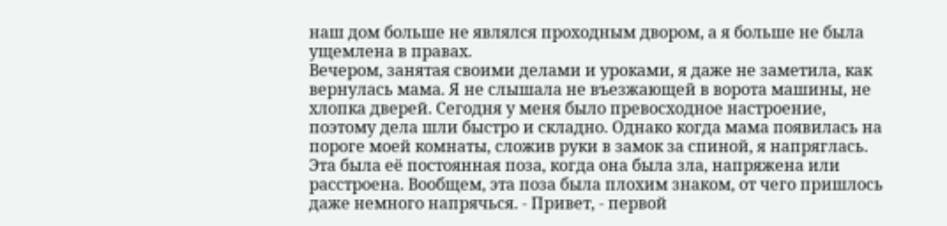наш дом больше не являлся проходным двором, а я больше не была ущемлена в правах.
Вечером, занятая своими делами и уроками, я даже не заметила, как вернулась мама. Я не слышала не въезжающей в ворота машины, не хлопка дверей. Сегодня у меня было превосходное настроение, поэтому дела шли быстро и складно. Однако когда мама появилась на пороге моей комнаты, сложив руки в замок за спиной, я напряглась. Эта была её постоянная поза, когда она была зла, напряжена или расстроена. Вообщем, эта поза была плохим знаком, от чего пришлось даже немного напрячься. - Привет, - первой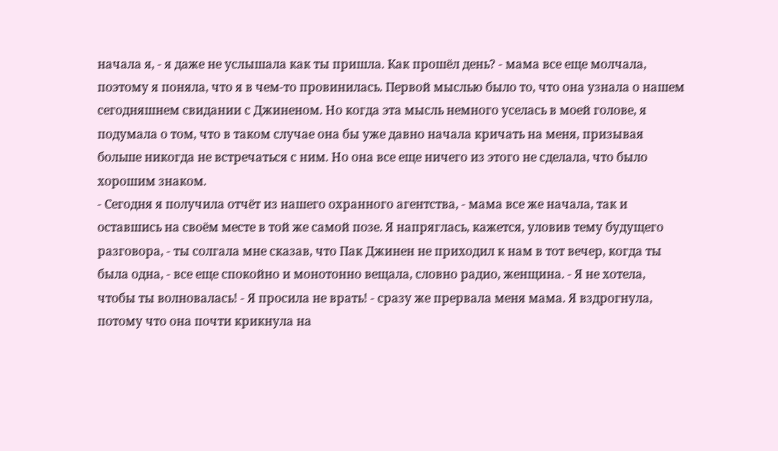начала я, - я даже не услышала как ты пришла. Как прошёл день? - мама все еще молчала, поэтому я поняла, что я в чем-то провинилась. Первой мыслью было то, что она узнала о нашем сегодняшнем свидании с Джиненом. Но когда эта мысль немного уселась в моей голове, я подумала о том, что в таком случае она бы уже давно начала кричать на меня, призывая больше никогда не встречаться с ним. Но она все еще ничего из этого не сделала, что было хорошим знаком.
- Сегодня я получила отчёт из нашего охранного агентства, - мама все же начала, так и оставшись на своём месте в той же самой позе. Я напряглась, кажется, уловив тему будущего разговора, - ты солгала мне сказав, что Пак Джинен не приходил к нам в тот вечер, когда ты была одна, - все еще спокойно и монотонно вещала, словно радио, женщина. - Я не хотела, чтобы ты волновалась! - Я просила не врать! - сразу же прервала меня мама. Я вздрогнула, потому что она почти крикнула на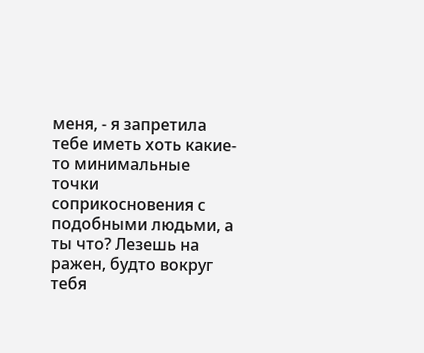меня, - я запретила тебе иметь хоть какие-то минимальные точки соприкосновения с подобными людьми, а ты что? Лезешь на ражен, будто вокруг тебя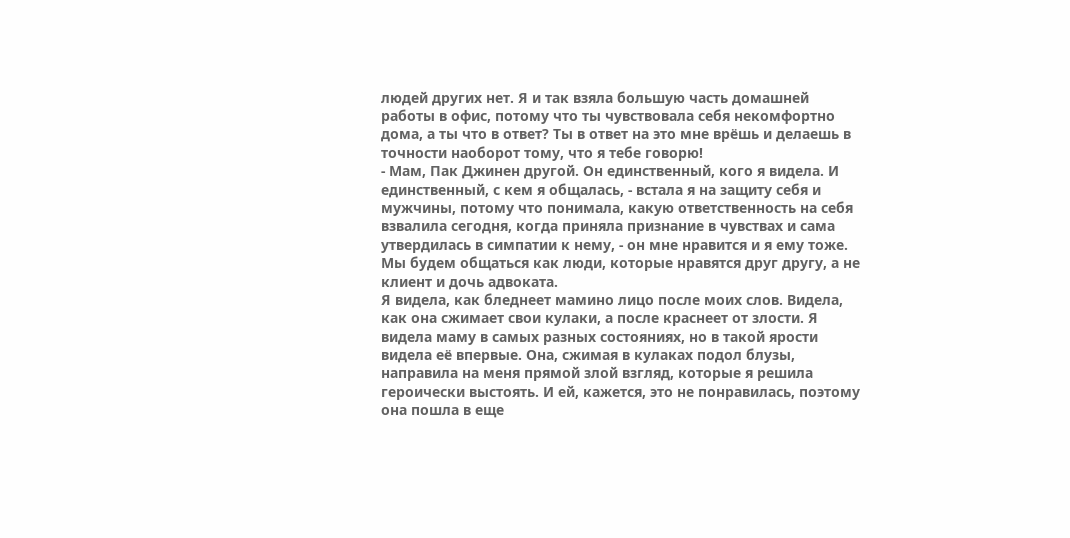людей других нет. Я и так взяла большую часть домашней работы в офис, потому что ты чувствовала себя некомфортно дома, а ты что в ответ? Ты в ответ на это мне врёшь и делаешь в точности наоборот тому, что я тебе говорю!
- Мам, Пак Джинен другой. Он единственный, кого я видела. И единственный, с кем я общалась, - встала я на защиту себя и мужчины, потому что понимала, какую ответственность на себя взвалила сегодня, когда приняла признание в чувствах и сама утвердилась в симпатии к нему, - он мне нравится и я ему тоже. Мы будем общаться как люди, которые нравятся друг другу, а не клиент и дочь адвоката.
Я видела, как бледнеет мамино лицо после моих слов. Видела, как она сжимает свои кулаки, а после краснеет от злости. Я видела маму в самых разных состояниях, но в такой ярости видела её впервые. Она, сжимая в кулаках подол блузы, направила на меня прямой злой взгляд, которые я решила героически выстоять. И ей, кажется, это не понравилась, поэтому она пошла в еще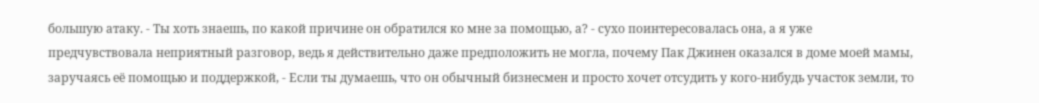большую атаку. - Ты хоть знаешь, по какой причине он обратился ко мне за помощью, а? - сухо поинтересовалась она, а я уже предчувствовала неприятный разговор, ведь я действительно даже предположить не могла, почему Пак Джинен оказался в доме моей мамы, заручаясь её помощью и поддержкой, - Если ты думаешь, что он обычный бизнесмен и просто хочет отсудить у кого-нибудь участок земли, то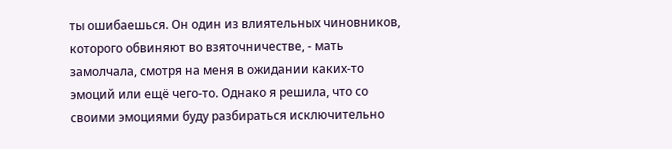ты ошибаешься. Он один из влиятельных чиновников, которого обвиняют во взяточничестве, - мать замолчала, смотря на меня в ожидании каких-то эмоций или ещё чего-то. Однако я решила, что со своими эмоциями буду разбираться исключительно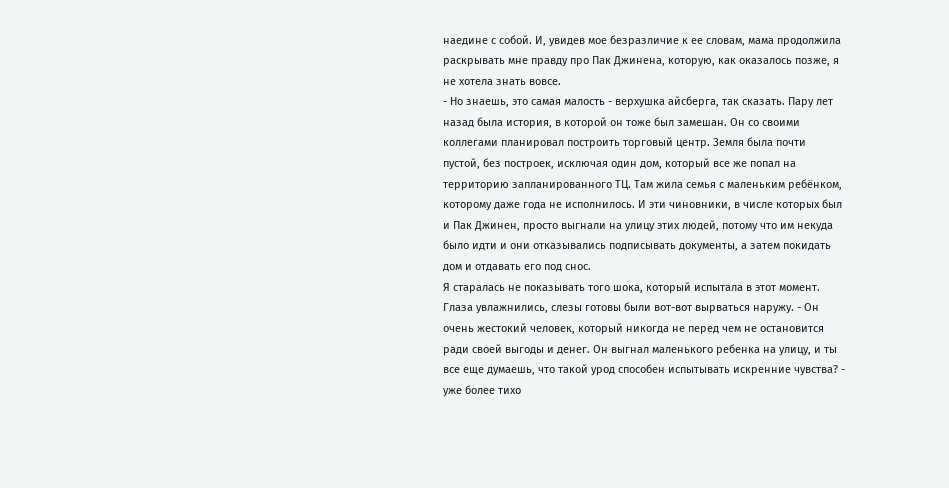наедине с собой. И, увидев мое безразличие к ее словам, мама продолжила раскрывать мне правду про Пак Джинена, которую, как оказалось позже, я не хотела знать вовсе.
- Но знаешь, это самая малость - верхушка айсберга, так сказать. Пару лет назад была история, в которой он тоже был замешан. Он со своими коллегами планировал построить торговый центр. Земля была почти пустой, без построек, исключая один дом, который все же попал на территорию запланированного ТЦ. Там жила семья с маленьким ребёнком, которому даже года не исполнилось. И эти чиновники, в числе которых был и Пак Джинен, просто выгнали на улицу этих людей, потому что им некуда было идти и они отказывались подписывать документы, а затем покидать дом и отдавать его под снос.
Я старалась не показывать того шока, который испытала в этот момент. Глаза увлажнились, слезы готовы были вот-вот вырваться наружу. - Он очень жестокий человек, который никогда не перед чем не остановится ради своей выгоды и денег. Он выгнал маленького ребенка на улицу, и ты все еще думаешь, что такой урод способен испытывать искренние чувства? - уже более тихо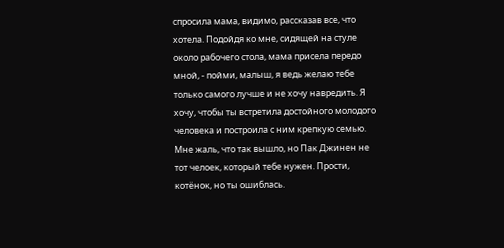спросила мама, видимо, рассказав все, что хотела. Подойдя ко мне, сидящей на стуле около рабочего стола, мама присела передо мной, - пойми, малыш, я ведь желаю тебе только самого лучше и не хочу навредить. Я хочу, чтобы ты встретила достойного молодого человека и построила с ним крепкую семью. Мне жаль, что так вышло, но Пак Джинен не тот челоек, который тебе нужен. Прости, котёнок, но ты ошиблась.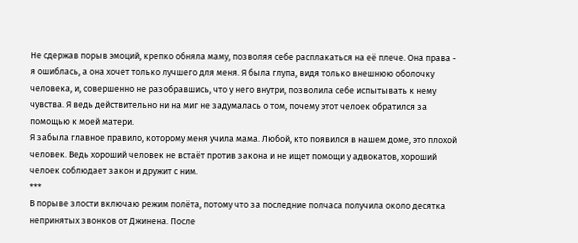Не сдержав порыв эмоций, крепко обняла маму, позволяя себе расплакаться на её плече. Она права - я ошиблась, а она хочет только лучшего для меня. Я была глупа, видя только внешнюю оболочку человека, и, совершенно не разобравшись, что у него внутри, позволила себе испытывать к нему чувства. Я ведь действительно ни на миг не задумалась о том, почему этот челоек обратился за помощью к моей матери.
Я забыла главное правило, которому меня учила мама. Любой, кто появился в нашем доме, это плохой человек. Ведь хороший человек не встаёт против закона и не ищет помощи у адвокатов, хороший челоек соблюдает закон и дружит с ним.
***
В порыве злости включаю режим полёта, потому что за последние полчаса получила около десятка непринятых звонков от Джинена. После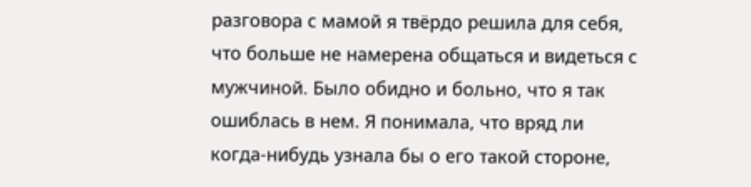разговора с мамой я твёрдо решила для себя, что больше не намерена общаться и видеться с мужчиной. Было обидно и больно, что я так ошиблась в нем. Я понимала, что вряд ли когда-нибудь узнала бы о его такой стороне,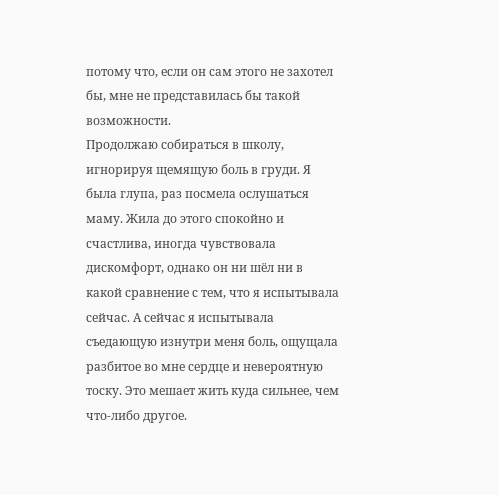потому что, если он сам этого не захотел бы, мне не представилась бы такой возможности.
Продолжаю собираться в школу, игнорируя щемящую боль в груди. Я была глупа, раз посмела ослушаться маму. Жила до этого спокойно и счастлива, иногда чувствовала дискомфорт, однако он ни шёл ни в какой сравнение с тем, что я испытывала сейчас. А сейчас я испытывала съедающую изнутри меня боль, ощущала разбитое во мне сердце и невероятную тоску. Это мешает жить куда сильнее, чем что-либо другое.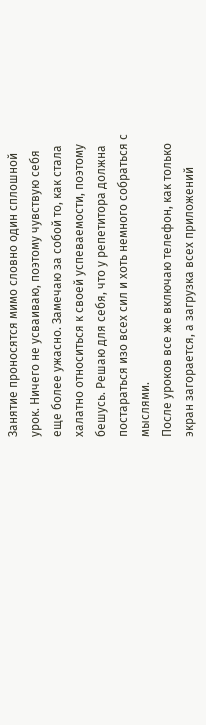Занятие проносятся мимо словно один сплошной урок. Ничего не усваиваю, поэтому чувствую себя еще более ужасно. Замечаю за собой то, как стала халатно относиться к своей успеваемости, поэтому бешусь. Решаю для себя, что у репетитора должна постараться изо всех сил и хоть немного собраться с мыслями.
После уроков все же включаю телефон, как только экран загорается, а загрузка всех приложений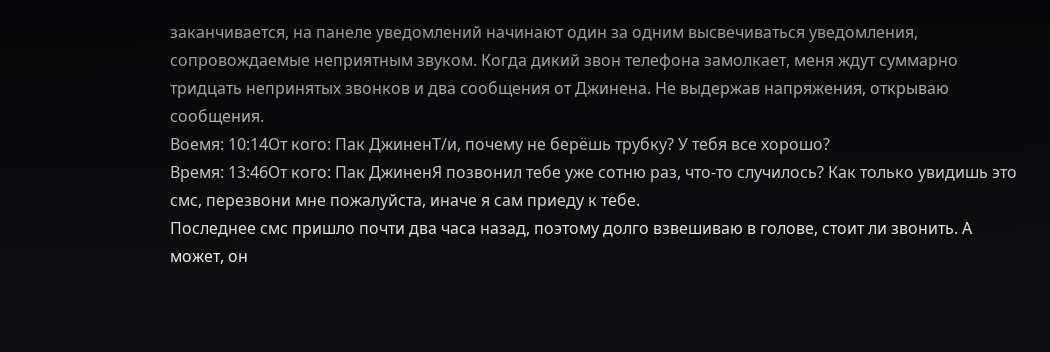заканчивается, на панеле уведомлений начинают один за одним высвечиваться уведомления, сопровождаемые неприятным звуком. Когда дикий звон телефона замолкает, меня ждут суммарно тридцать непринятых звонков и два сообщения от Джинена. Не выдержав напряжения, открываю сообщения.
Воемя: 10:14От кого: Пак ДжиненТ/и, почему не берёшь трубку? У тебя все хорошо?
Время: 13:46От кого: Пак ДжиненЯ позвонил тебе уже сотню раз, что-то случилось? Как только увидишь это смс, перезвони мне пожалуйста, иначе я сам приеду к тебе.
Последнее смс пришло почти два часа назад, поэтому долго взвешиваю в голове, стоит ли звонить. А может, он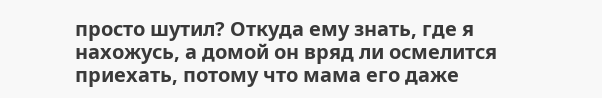просто шутил? Откуда ему знать, где я нахожусь, а домой он вряд ли осмелится приехать, потому что мама его даже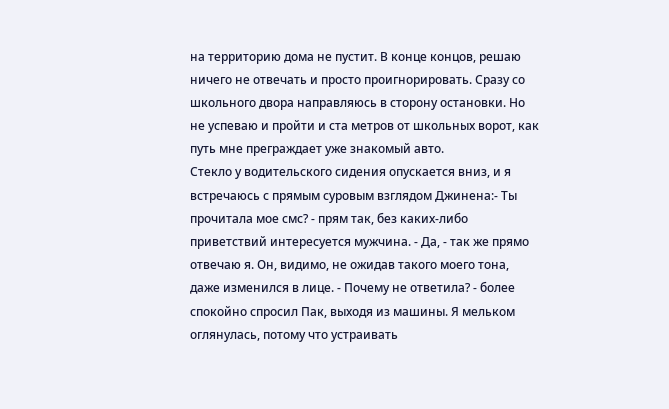на территорию дома не пустит. В конце концов, решаю ничего не отвечать и просто проигнорировать. Сразу со школьного двора направляюсь в сторону остановки. Но не успеваю и пройти и ста метров от школьных ворот, как путь мне преграждает уже знакомый авто.
Стекло у водительского сидения опускается вниз, и я встречаюсь с прямым суровым взглядом Джинена:- Ты прочитала мое смс? - прям так, без каких-либо приветствий интересуется мужчина. - Да, - так же прямо отвечаю я. Он, видимо, не ожидав такого моего тона, даже изменился в лице. - Почему не ответила? - более спокойно спросил Пак, выходя из машины. Я мельком оглянулась, потому что устраивать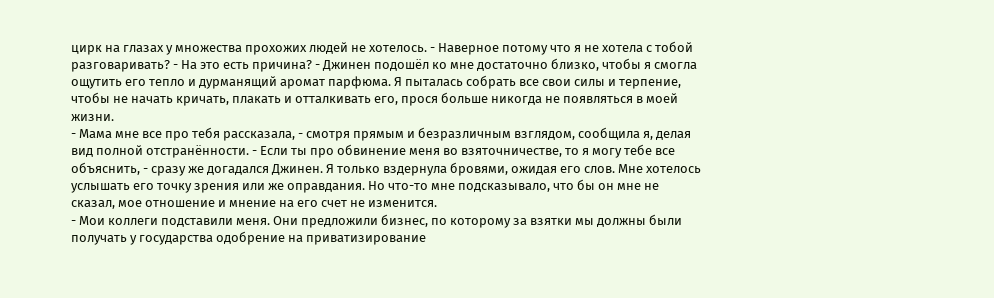цирк на глазах у множества прохожих людей не хотелось. - Наверное потому что я не хотела с тобой разговаривать? - На это есть причина? - Джинен подошёл ко мне достаточно близко, чтобы я смогла ощутить его тепло и дурманящий аромат парфюма. Я пыталась собрать все свои силы и терпение, чтобы не начать кричать, плакать и отталкивать его, прося больше никогда не появляться в моей жизни.
- Мама мне все про тебя рассказала, - смотря прямым и безразличным взглядом, сообщила я, делая вид полной отстранённости. - Если ты про обвинение меня во взяточничестве, то я могу тебе все объяснить, - сразу же догадался Джинен. Я только вздернула бровями, ожидая его слов. Мне хотелось услышать его точку зрения или же оправдания. Но что-то мне подсказывало, что бы он мне не сказал, мое отношение и мнение на его счет не изменится.
- Мои коллеги подставили меня. Они предложили бизнес, по которому за взятки мы должны были получать у государства одобрение на приватизирование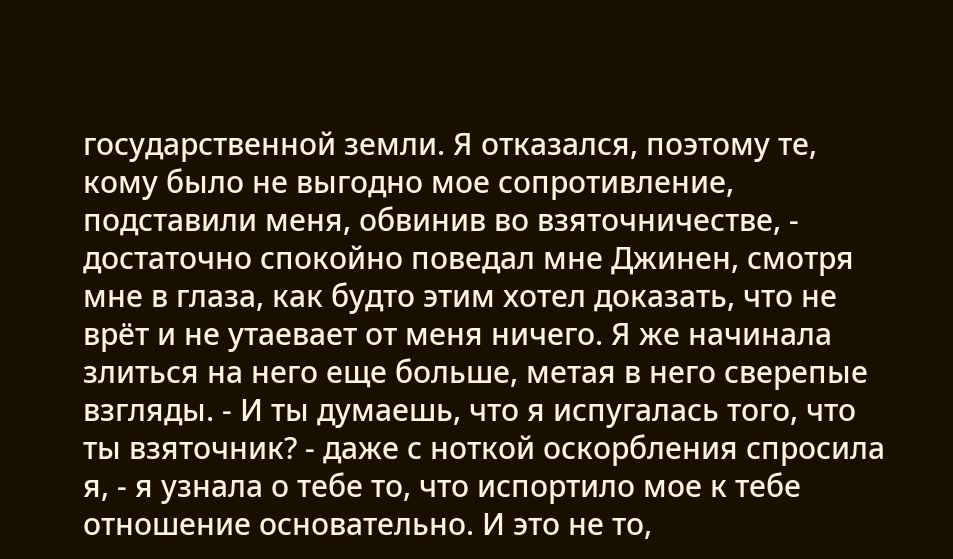государственной земли. Я отказался, поэтому те, кому было не выгодно мое сопротивление, подставили меня, обвинив во взяточничестве, - достаточно спокойно поведал мне Джинен, смотря мне в глаза, как будто этим хотел доказать, что не врёт и не утаевает от меня ничего. Я же начинала злиться на него еще больше, метая в него сверепые взгляды. - И ты думаешь, что я испугалась того, что ты взяточник? - даже с ноткой оскорбления спросила я, - я узнала о тебе то, что испортило мое к тебе отношение основательно. И это не то,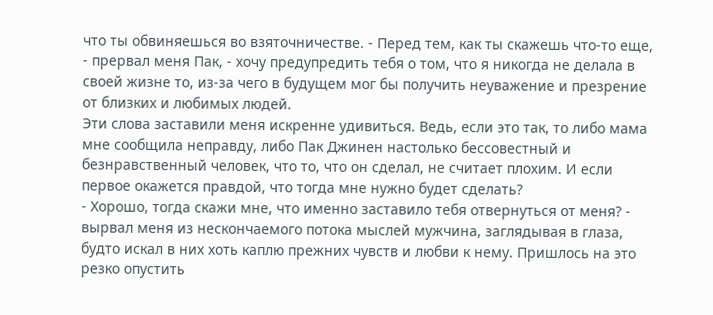что ты обвиняешься во взяточничестве. - Перед тем, как ты скажешь что-то еще, - прервал меня Пак, - хочу предупредить тебя о том, что я никогда не делала в своей жизне то, из-за чего в будущем мог бы получить неуважение и презрение от близких и любимых людей.
Эти слова заставили меня искренне удивиться. Ведь, если это так, то либо мама мне сообщила неправду, либо Пак Джинен настолько бессовестный и безнравственный человек, что то, что он сделал, не считает плохим. И если первое окажется правдой, что тогда мне нужно будет сделать?
- Хорошо, тогда скажи мне, что именно заставило тебя отвернуться от меня? - вырвал меня из нескончаемого потока мыслей мужчина, заглядывая в глаза, будто искал в них хоть каплю прежних чувств и любви к нему. Пришлось на это резко опустить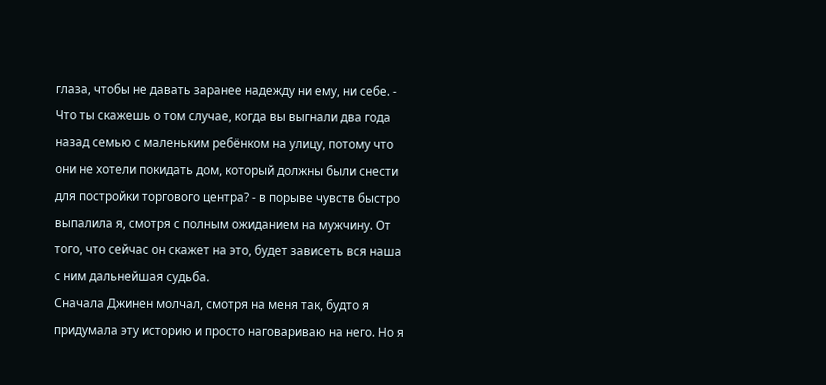глаза, чтобы не давать заранее надежду ни ему, ни себе. - Что ты скажешь о том случае, когда вы выгнали два года назад семью с маленьким ребёнком на улицу, потому что они не хотели покидать дом, который должны были снести для постройки торгового центра? - в порыве чувств быстро выпалила я, смотря с полным ожиданием на мужчину. От того, что сейчас он скажет на это, будет зависеть вся наша с ним дальнейшая судьба.
Сначала Джинен молчал, смотря на меня так, будто я придумала эту историю и просто наговариваю на него. Но я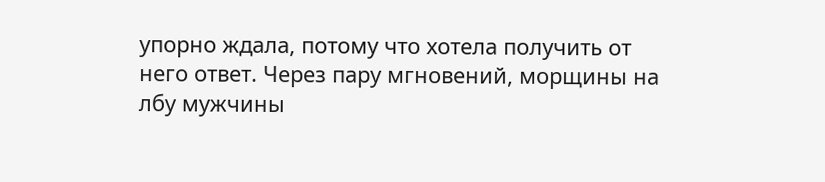упорно ждала, потому что хотела получить от него ответ. Через пару мгновений, морщины на лбу мужчины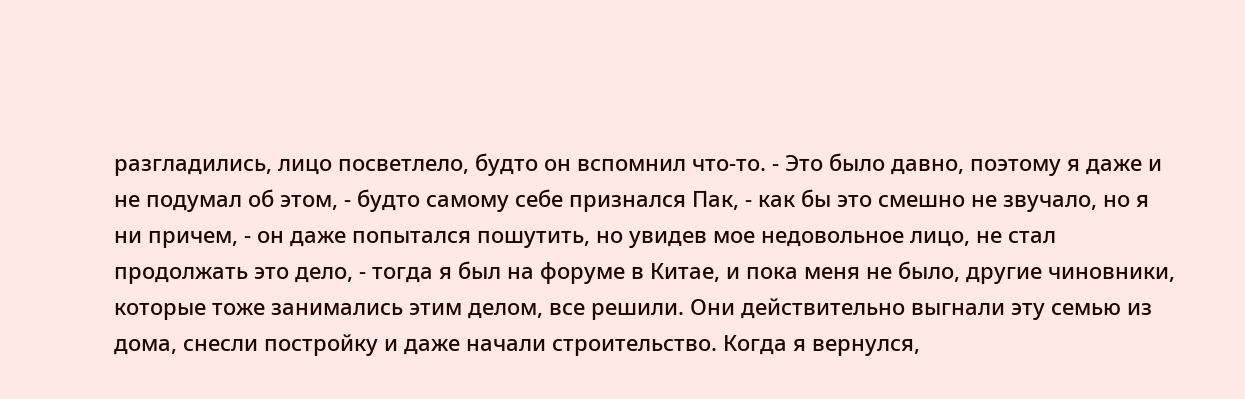разгладились, лицо посветлело, будто он вспомнил что-то. - Это было давно, поэтому я даже и не подумал об этом, - будто самому себе признался Пак, - как бы это смешно не звучало, но я ни причем, - он даже попытался пошутить, но увидев мое недовольное лицо, не стал продолжать это дело, - тогда я был на форуме в Китае, и пока меня не было, другие чиновники, которые тоже занимались этим делом, все решили. Они действительно выгнали эту семью из дома, снесли постройку и даже начали строительство. Когда я вернулся,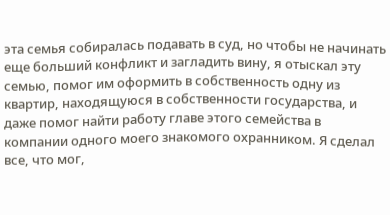эта семья собиралась подавать в суд, но чтобы не начинать еще больший конфликт и загладить вину, я отыскал эту семью, помог им оформить в собственность одну из квартир, находящуюся в собственности государства, и даже помог найти работу главе этого семейства в компании одного моего знакомого охранником. Я сделал все, что мог,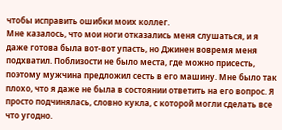чтобы исправить ошибки моих коллег.
Мне казалось, что мои ноги отказались меня слушаться, и я даже готова была вот-вот упасть, но Джинен вовремя меня подхватил. Поблизости не было места, где можно присесть, поэтому мужчина предложил сесть в его машину. Мне было так плохо, что я даже не была в состоянии ответить на его вопрос. Я просто подчинялась, словно кукла, с которой могли сделать все что угодно.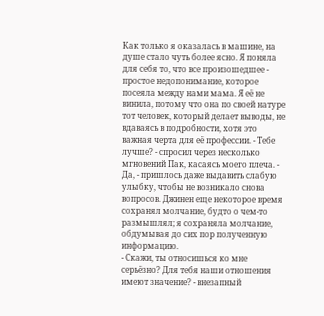Как только я оказалась в машине, на душе стало чуть более ясно. Я поняла для себя то, что все произошедшее - простое недопонимание, которое посеяла между нами мама. Я её не винила, потому что она по своей натуре тот человек, который делает выводы, не вдаваясь в подробности, хотя это важная черта для её профессии. - Тебе лучше? - спросил через несколько мгновений Пак, касаясь моего плеча. - Да, - пришлось даже выдавить слабую улыбку, чтобы не возникало снова вопросов. Джинен еще некоторое время сохранял молчание, будто о чем-то размышлял; я сохраняла молчание, обдумывая до сих пор полученную информацию.
- Скажи, ты относишься ко мне серьёзно? Для тебя наши отношения имеют значение? - внезапный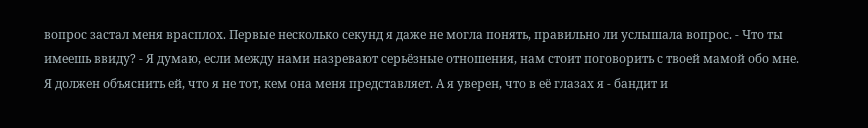вопрос застал меня врасплох. Первые несколько секунд я даже не могла понять, правильно ли услышала вопрос. - Что ты имеешь ввиду? - Я думаю, если между нами назревают серьёзные отношения, нам стоит поговорить с твоей мамой обо мне. Я должен объяснить ей, что я не тот, кем она меня представляет. А я уверен, что в её глазах я - бандит и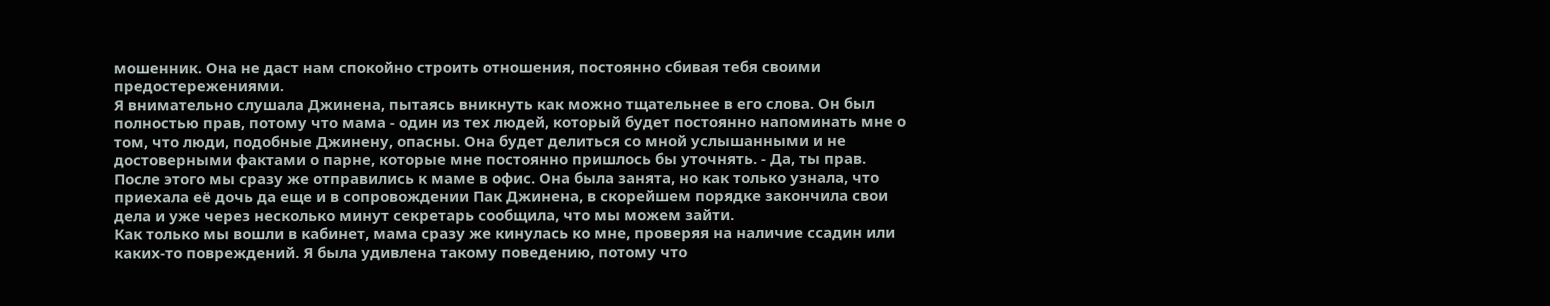мошенник. Она не даст нам спокойно строить отношения, постоянно сбивая тебя своими предостережениями.
Я внимательно слушала Джинена, пытаясь вникнуть как можно тщательнее в его слова. Он был полностью прав, потому что мама - один из тех людей, который будет постоянно напоминать мне о том, что люди, подобные Джинену, опасны. Она будет делиться со мной услышанными и не достоверными фактами о парне, которые мне постоянно пришлось бы уточнять. - Да, ты прав.
После этого мы сразу же отправились к маме в офис. Она была занята, но как только узнала, что приехала её дочь да еще и в сопровождении Пак Джинена, в скорейшем порядке закончила свои дела и уже через несколько минут секретарь сообщила, что мы можем зайти.
Как только мы вошли в кабинет, мама сразу же кинулась ко мне, проверяя на наличие ссадин или каких-то повреждений. Я была удивлена такому поведению, потому что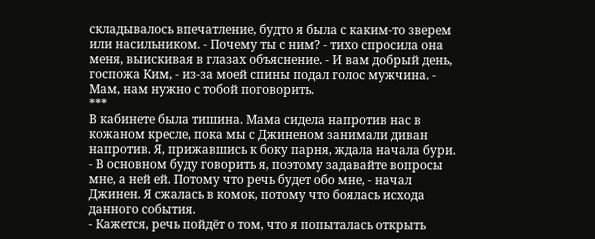складывалось впечатление, будто я была с каким-то зверем или насильником. - Почему ты с ним? - тихо спросила она меня, выискивая в глазах объяснение. - И вам добрый день, госпожа Ким, - из-за моей спины подал голос мужчина. - Мам, нам нужно с тобой поговорить.
***
В кабинете была тишина. Мама сидела напротив нас в кожаном кресле, пока мы с Джиненом занимали диван напротив. Я, прижавшись к боку парня, ждала начала бури. - В основном буду говорить я, поэтому задавайте вопросы мне, а ней ей. Потому что речь будет обо мне, - начал Джинен. Я сжалась в комок, потому что боялась исхода данного события.
- Кажется, речь пойдёт о том, что я попыталась открыть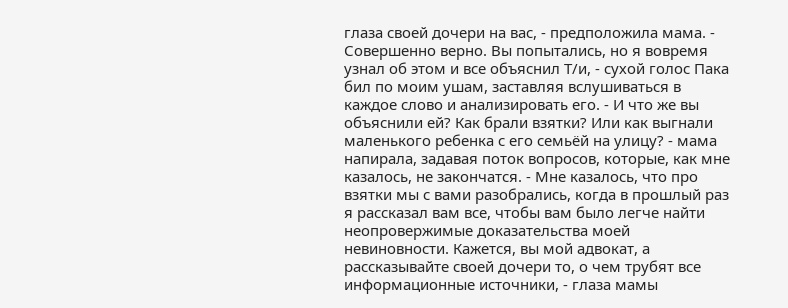глаза своей дочери на вас, - предположила мама. - Совершенно верно. Вы попытались, но я вовремя узнал об этом и все объяснил Т/и, - сухой голос Пака бил по моим ушам, заставляя вслушиваться в каждое слово и анализировать его. - И что же вы объяснили ей? Как брали взятки? Или как выгнали маленького ребенка с его семьёй на улицу? - мама напирала, задавая поток вопросов, которые, как мне казалось, не закончатся. - Мне казалось, что про взятки мы с вами разобрались, когда в прошлый раз я рассказал вам все, чтобы вам было легче найти неопровержимые доказательства моей невиновности. Кажется, вы мой адвокат, а рассказывайте своей дочери то, о чем трубят все информационные источники, - глаза мамы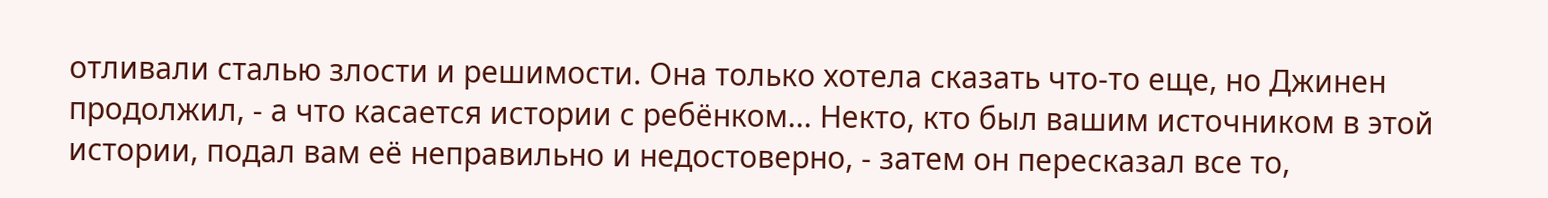отливали сталью злости и решимости. Она только хотела сказать что-то еще, но Джинен продолжил, - а что касается истории с ребёнком... Некто, кто был вашим источником в этой истории, подал вам её неправильно и недостоверно, - затем он пересказал все то,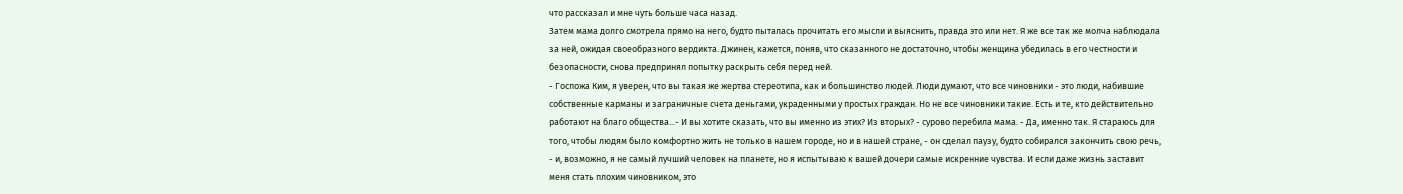что рассказал и мне чуть больше часа назад.
Затем мама долго смотрела прямо на него, будто пыталась прочитать его мысли и выяснить, правда это или нет. Я же все так же молча наблюдала за ней, ожидая своеобразного вердикта. Джинен, кажется, поняв, что сказанного не достаточно, чтобы женщина убедилась в его честности и безопасности, снова предпринял попытку раскрыть себя перед ней.
- Госпожа Ким, я уверен, что вы такая же жертва стереотипа, как и большинство людей. Люди думают, что все чиновники - это люди, набившие собственные карманы и заграничные счета деньгами, украденными у простых граждан. Но не все чиновники такие. Есть и те, кто действительно работают на благо общества...- И вы хотите сказать, что вы именно из этих? Из вторых? - сурово перебила мама. - Да, именно так. Я стараюсь для того, чтобы людям было комфортно жить не только в нашем городе, но и в нашей стране, - он сделал паузу, будто собирался закончить свою речь, - и, возможно, я не самый лучший человек на планете, но я испытываю к вашей дочери самые искренние чувства. И если даже жизнь заставит меня стать плохим чиновником, это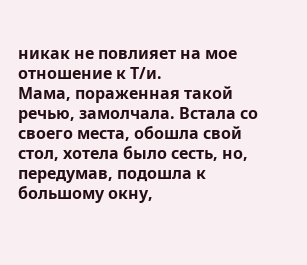никак не повлияет на мое отношение к Т/и.
Мама, пораженная такой речью, замолчала. Встала со своего места, обошла свой стол, хотела было сесть, но, передумав, подошла к большому окну,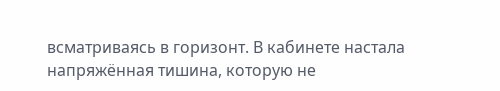всматриваясь в горизонт. В кабинете настала напряжённая тишина, которую не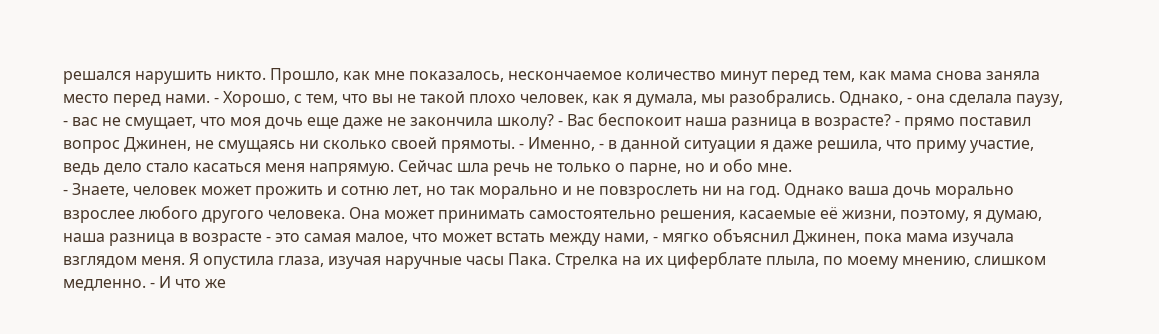решался нарушить никто. Прошло, как мне показалось, нескончаемое количество минут перед тем, как мама снова заняла место перед нами. - Хорошо, с тем, что вы не такой плохо человек, как я думала, мы разобрались. Однако, - она сделала паузу, - вас не смущает, что моя дочь еще даже не закончила школу? - Вас беспокоит наша разница в возрасте? - прямо поставил вопрос Джинен, не смущаясь ни сколько своей прямоты. - Именно, - в данной ситуации я даже решила, что приму участие, ведь дело стало касаться меня напрямую. Сейчас шла речь не только о парне, но и обо мне.
- Знаете, человек может прожить и сотню лет, но так морально и не повзрослеть ни на год. Однако ваша дочь морально взрослее любого другого человека. Она может принимать самостоятельно решения, касаемые её жизни, поэтому, я думаю, наша разница в возрасте - это самая малое, что может встать между нами, - мягко объяснил Джинен, пока мама изучала взглядом меня. Я опустила глаза, изучая наручные часы Пака. Стрелка на их циферблате плыла, по моему мнению, слишком медленно. - И что же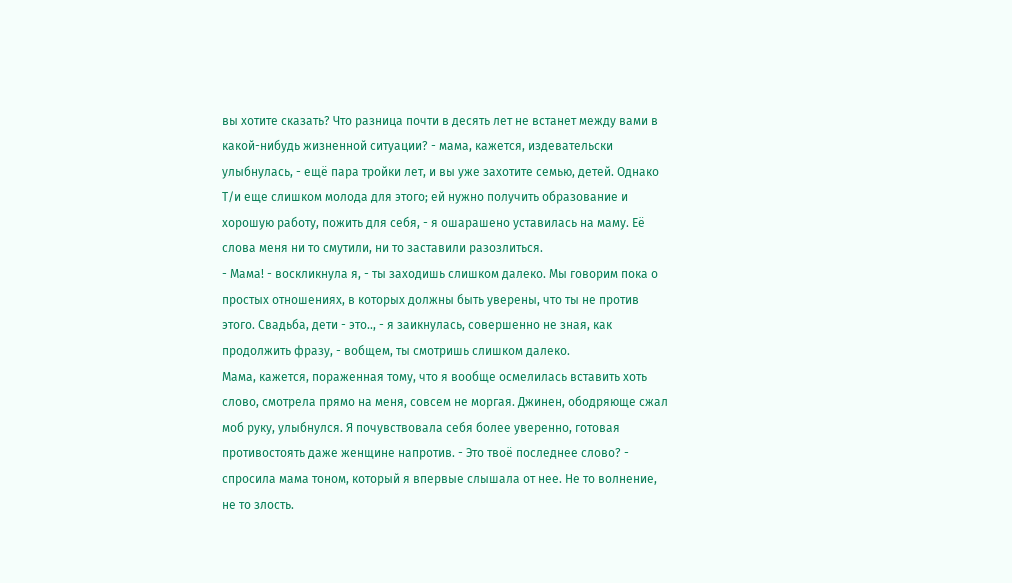вы хотите сказать? Что разница почти в десять лет не встанет между вами в какой-нибудь жизненной ситуации? - мама, кажется, издевательски улыбнулась, - ещё пара тройки лет, и вы уже захотите семью, детей. Однако Т/и еще слишком молода для этого; ей нужно получить образование и хорошую работу, пожить для себя, - я ошарашено уставилась на маму. Её слова меня ни то смутили, ни то заставили разозлиться.
- Мама! - воскликнула я, - ты заходишь слишком далеко. Мы говорим пока о простых отношениях, в которых должны быть уверены, что ты не против этого. Свадьба, дети - это.., - я заикнулась, совершенно не зная, как продолжить фразу, - вобщем, ты смотришь слишком далеко.
Мама, кажется, пораженная тому, что я вообще осмелилась вставить хоть слово, смотрела прямо на меня, совсем не моргая. Джинен, ободряюще сжал моб руку, улыбнулся. Я почувствовала себя более уверенно, готовая противостоять даже женщине напротив. - Это твоё последнее слово? - спросила мама тоном, который я впервые слышала от нее. Не то волнение, не то злость.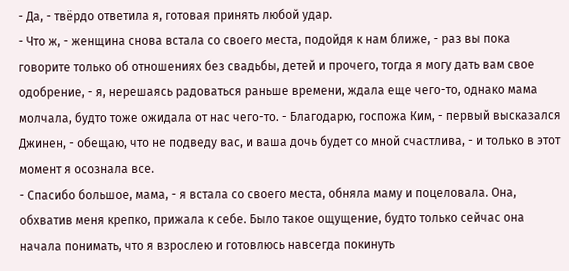- Да, - твёрдо ответила я, готовая принять любой удар.
- Что ж, - женщина снова встала со своего места, подойдя к нам ближе, - раз вы пока говорите только об отношениях без свадьбы, детей и прочего, тогда я могу дать вам свое одобрение, - я, нерешаясь радоваться раньше времени, ждала еще чего-то, однако мама молчала, будто тоже ожидала от нас чего-то. - Благодарю, госпожа Ким, - первый высказался Джинен, - обещаю, что не подведу вас, и ваша дочь будет со мной счастлива, - и только в этот момент я осознала все.
- Спасибо большое, мама, - я встала со своего места, обняла маму и поцеловала. Она, обхватив меня крепко, прижала к себе. Было такое ощущение, будто только сейчас она начала понимать, что я взрослею и готовлюсь навсегда покинуть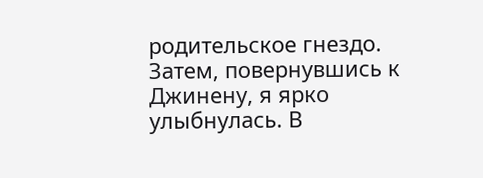родительское гнездо.
Затем, повернувшись к Джинену, я ярко улыбнулась. В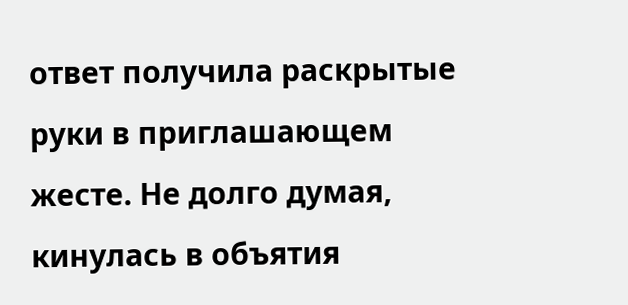ответ получила раскрытые руки в приглашающем жесте. Не долго думая, кинулась в объятия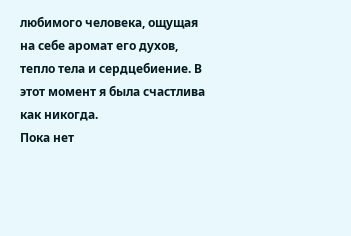любимого человека, ощущая на себе аромат его духов, тепло тела и сердцебиение. В этот момент я была счастлива как никогда.
Пока нет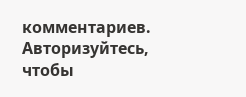комментариев. Авторизуйтесь, чтобы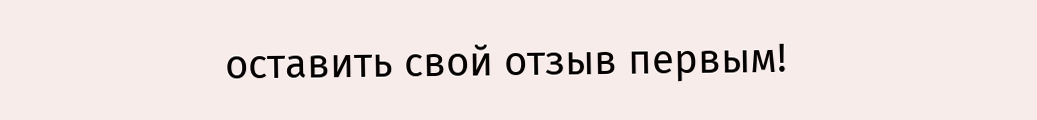оставить свой отзыв первым!